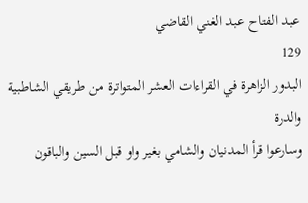عبد الفتاح عبد الغني القاضي
129
البدور الزاهرة في القراءات العشر المتواترة من طريقي الشاطبية والدرة
وسارعوا قرأ المدنيان والشامي بغير واو قبل السين والباقون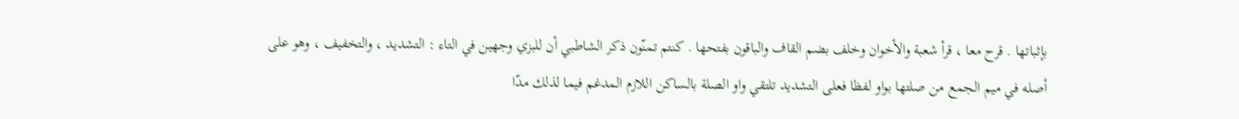بإثباتها . قرح معا ، قرأ شعبة والأخوان وخلف بضم القاف والباقون بفتحها . كنتم تمنّون ذكر الشاطبي أن للبزي وجهين في التاء : التشديد ، والتخفيف ، وهو على أصله في ميم الجمع من صلتها بواو لفظا فعلى التشديد تلتقي واو الصلة بالساكن اللازم المدغم فيما لذلك مدّا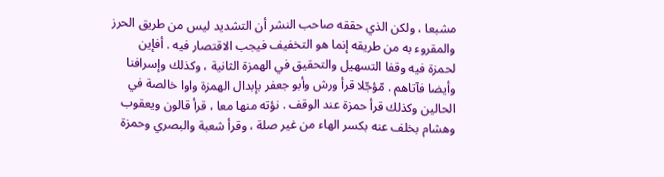مشبعا ، ولكن الذي حققه صاحب النشر أن التشديد ليس من طريق الحرز والمقروء به من طريقه إنما هو التخفيف فيجب الاقتصار فيه . أفإين لحمزة فيه وقفا التسهيل والتحقيق في الهمزة الثانية ، وكذلك وإسرافنا وأيضا فآتاهم . مّؤجّلا قرأ ورش وأبو جعفر بإبدال الهمزة واوا خالصة في الحالين وكذلك قرأ حمزة عند الوقف . نؤته منها معا ، قرأ قالون ويعقوب وهشام بخلف عنه بكسر الهاء من غير صلة ، وقرأ شعبة والبصري وحمزة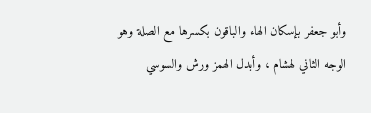وأبو جعفر بإسكان الهاء والباقون بكسرها مع الصلة وهو الوجه الثاني لهشام ، وأبدل الهمز ورش والسوسي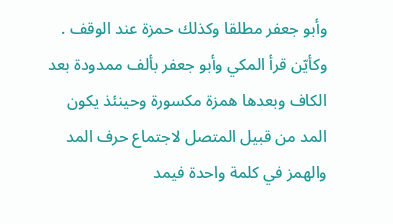وأبو جعفر مطلقا وكذلك حمزة عند الوقف . وكأيّن قرأ المكي وأبو جعفر بألف ممدودة بعد الكاف وبعدها همزة مكسورة وحينئذ يكون المد من قبيل المتصل لاجتماع حرف المد والهمز في كلمة واحدة فيمد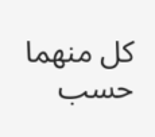كل منهما حسب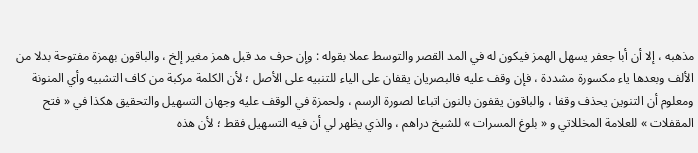مذهبه ، إلا أن أبا جعفر يسهل الهمز فيكون له في المد القصر والتوسط عملا بقوله : وإن حرف مد قبل همز مغير إلخ ، والباقون بهمزة مفتوحة بدلا من الألف وبعدها ياء مكسورة مشددة ، فإن وقف عليه فالبصريان يقفان على الياء للتنبيه على الأصل ؛ لأن الكلمة مركبة من كاف التشبيه وأي المنونة ومعلوم أن التنوين يحذف وقفا ، والباقون يقفون بالنون اتباعا لصورة الرسم ، ولحمزة في الوقف عليه وجهان التسهيل والتحقيق هكذا في « فتح المقفلات » للعلامة المخللاتي و « بلوغ المسرات » للشيخ دراهم ، والذي يظهر لي أن فيه التسهيل فقط ؛ لأن هذه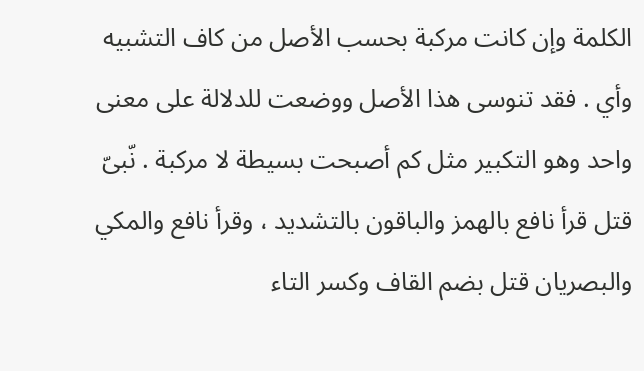الكلمة وإن كانت مركبة بحسب الأصل من كاف التشبيه وأي . فقد تنوسى هذا الأصل ووضعت للدلالة على معنى واحد وهو التكبير مثل كم أصبحت بسيطة لا مركبة . نّبىّ قتل قرأ نافع بالهمز والباقون بالتشديد ، وقرأ نافع والمكي والبصريان قتل بضم القاف وكسر التاء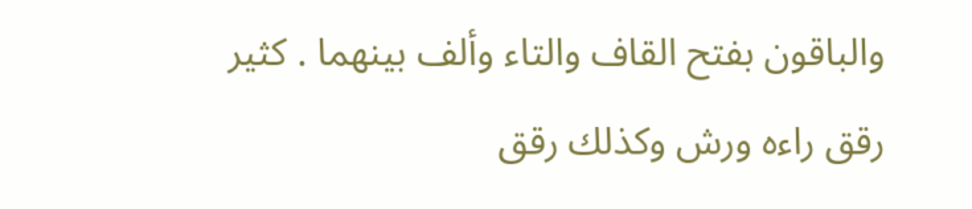والباقون بفتح القاف والتاء وألف بينهما . كثير رقق راءه ورش وكذلك رقق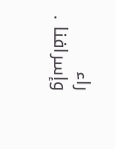راء وإسرافنا .